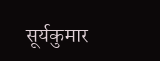सूर्यकुमार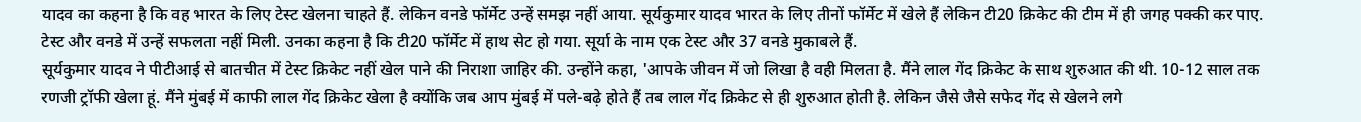यादव का कहना है कि वह भारत के लिए टेस्ट खेलना चाहते हैं. लेकिन वनडे फॉर्मेट उन्हें समझ नहीं आया. सूर्यकुमार यादव भारत के लिए तीनों फॉर्मेट में खेले हैं लेकिन टी20 क्रिकेट की टीम में ही जगह पक्की कर पाए. टेस्ट और वनडे में उन्हें सफलता नहीं मिली. उनका कहना है कि टी20 फॉर्मेट में हाथ सेट हो गया. सूर्या के नाम एक टेस्ट और 37 वनडे मुकाबले हैं.
सूर्यकुमार यादव ने पीटीआई से बातचीत में टेस्ट क्रिकेट नहीं खेल पाने की निराशा जाहिर की. उन्होंने कहा, 'आपके जीवन में जो लिखा है वही मिलता है. मैंने लाल गेंद क्रिकेट के साथ शुरुआत की थी. 10-12 साल तक रणजी ट्रॉफी खेला हूं. मैंने मुंबई में काफी लाल गेंद क्रिकेट खेला है क्योंकि जब आप मुंबई में पले-बढ़े होते हैं तब लाल गेंद क्रिकेट से ही शुरुआत होती है. लेकिन जैसे जैसे सफेद गेंद से खेलने लगे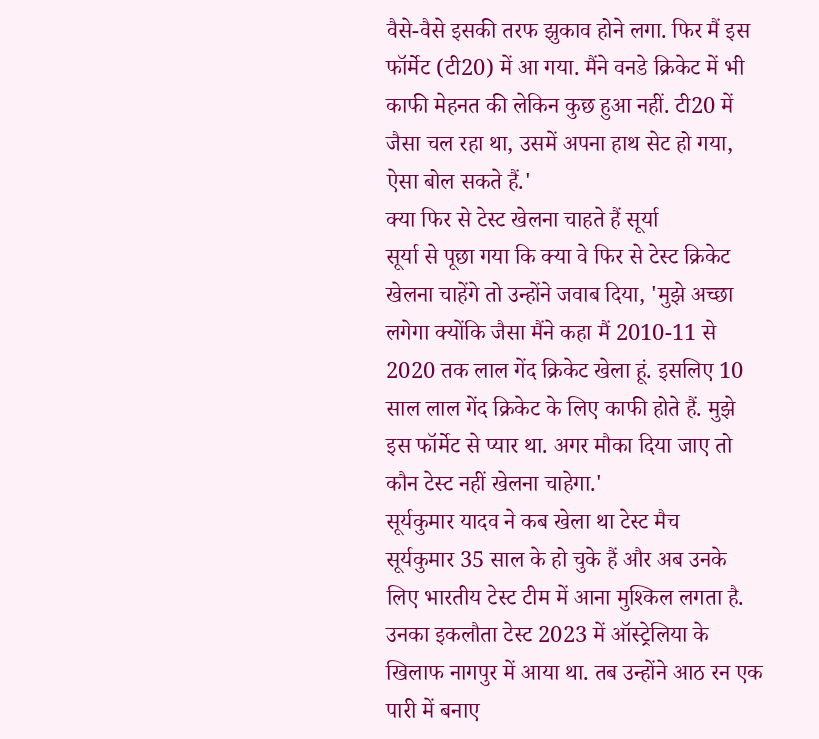वैसे-वैसे इसकी तरफ झुकाव होने लगा. फिर मैं इस फॉर्मेट (टी20) में आ गया. मैंने वनडे क्रिकेट में भी काफी मेहनत की लेकिन कुछ हुआ नहीं. टी20 में जैसा चल रहा था, उसमें अपना हाथ सेट हो गया, ऐसा बोल सकते हैं.'
क्या फिर से टेस्ट खेलना चाहते हैं सूर्या
सूर्या से पूछा गया कि क्या वे फिर से टेस्ट क्रिकेट खेलना चाहेंगे तो उन्होंने जवाब दिया, 'मुझे अच्छा लगेगा क्योंकि जैसा मैंने कहा मैं 2010-11 से 2020 तक लाल गेंद क्रिकेट खेला हूं. इसलिए 10 साल लाल गेंद क्रिकेट के लिए काफी होते हैं. मुझे इस फॉर्मेट से प्यार था. अगर मौका दिया जाए तो कौन टेस्ट नहीं खेलना चाहेगा.'
सूर्यकुमार यादव ने कब खेला था टेस्ट मैच
सूर्यकुमार 35 साल के हो चुके हैं और अब उनके लिए भारतीय टेस्ट टीम में आना मुश्किल लगता है. उनका इकलौता टेस्ट 2023 में ऑस्ट्रेलिया के खिलाफ नागपुर में आया था. तब उन्होंने आठ रन एक पारी में बनाए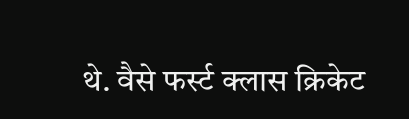थे. वैसे फर्स्ट क्लास क्रिकेट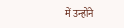में उन्होंने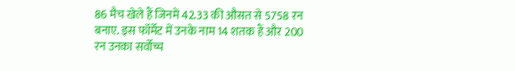86 मैच खेले हैं जिनमें 42.33 की औसत से 5758 रन बनाए. इस फॉर्मेट में उनके नाम 14 शतक हैं और 200 रन उनका सर्वोच्च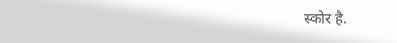स्कोर है.